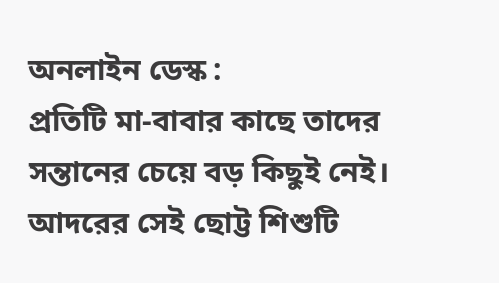অনলাইন ডেস্ক :
প্রতিটি মা-বাবার কাছে তাদের সন্তানের চেয়ে বড় কিছুই নেই। আদরের সেই ছোট্ট শিশুটি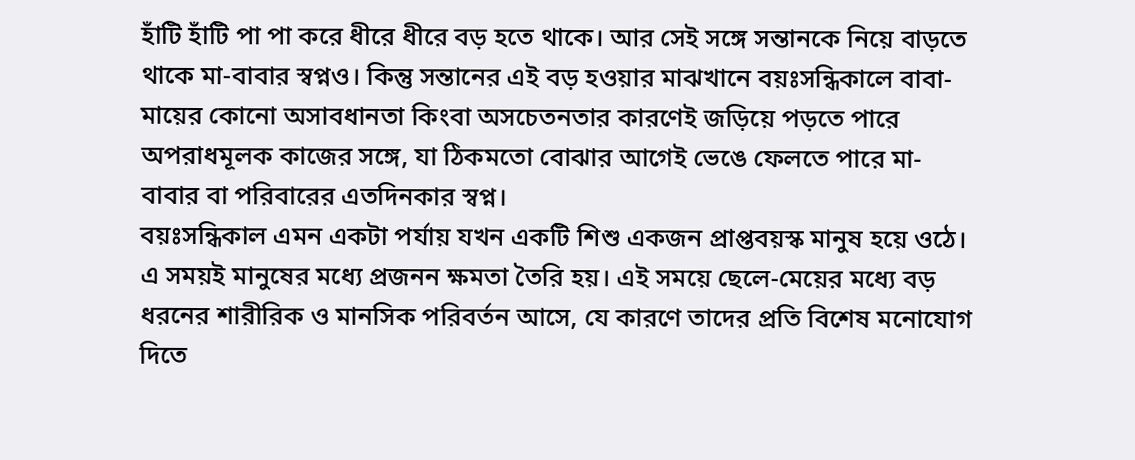হাঁটি হাঁটি পা পা করে ধীরে ধীরে বড় হতে থাকে। আর সেই সঙ্গে সন্তানকে নিয়ে বাড়তে থাকে মা-বাবার স্বপ্নও। কিন্তু সন্তানের এই বড় হওয়ার মাঝখানে বয়ঃসন্ধিকালে বাবা-মায়ের কোনো অসাবধানতা কিংবা অসচেতনতার কারণেই জড়িয়ে পড়তে পারে অপরাধমূলক কাজের সঙ্গে, যা ঠিকমতো বোঝার আগেই ভেঙে ফেলতে পারে মা-বাবার বা পরিবারের এতদিনকার স্বপ্ন।
বয়ঃসন্ধিকাল এমন একটা পর্যায় যখন একটি শিশু একজন প্রাপ্তবয়স্ক মানুষ হয়ে ওঠে। এ সময়ই মানুষের মধ্যে প্রজনন ক্ষমতা তৈরি হয়। এই সময়ে ছেলে-মেয়ের মধ্যে বড় ধরনের শারীরিক ও মানসিক পরিবর্তন আসে, যে কারণে তাদের প্রতি বিশেষ মনোযোগ দিতে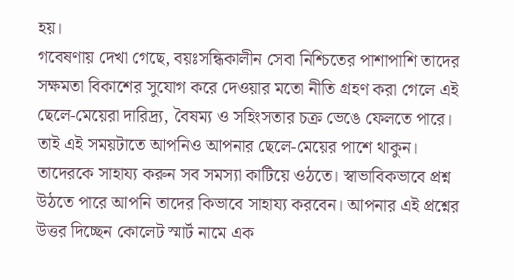হয়।
গবেষণায় দেখা গেছে, বয়ঃসন্ধিকালীন সেবা নিশ্চিতের পাশাপাশি তাদের সক্ষমতা বিকাশের সুযোগ করে দেওয়ার মতো নীতি গ্রহণ করা গেলে এই ছেলে-মেয়েরা দারিদ্র্য, বৈষম্য ও সহিংসতার চক্র ভেঙে ফেলতে পারে। তাই এই সময়টাতে আপনিও আপনার ছেলে-মেয়ের পাশে থাকুন। তাদেরকে সাহায্য করুন সব সমস্যা কাটিয়ে ওঠতে। স্বাভাবিকভাবে প্রশ্ন উঠতে পারে আপনি তাদের কিভাবে সাহায্য করবেন। আপনার এই প্রশ্নের উত্তর দিচ্ছেন কোলেট স্মার্ট নামে এক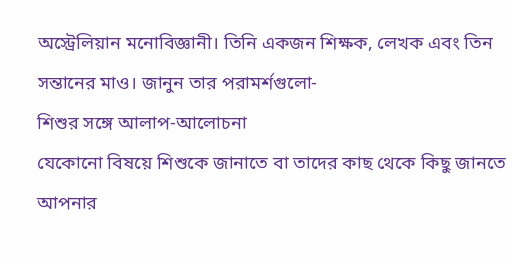অস্ট্রেলিয়ান মনোবিজ্ঞানী। তিনি একজন শিক্ষক, লেখক এবং তিন সন্তানের মাও। জানুন তার পরামর্শগুলো-
শিশুর সঙ্গে আলাপ-আলোচনা
যেকোনো বিষয়ে শিশুকে জানাতে বা তাদের কাছ থেকে কিছু জানতে আপনার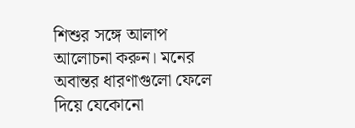শিশুর সঙ্গে আলাপ আলোচনা করুন। মনের অবান্তর ধারণাগুলো ফেলে দিয়ে যেকোনো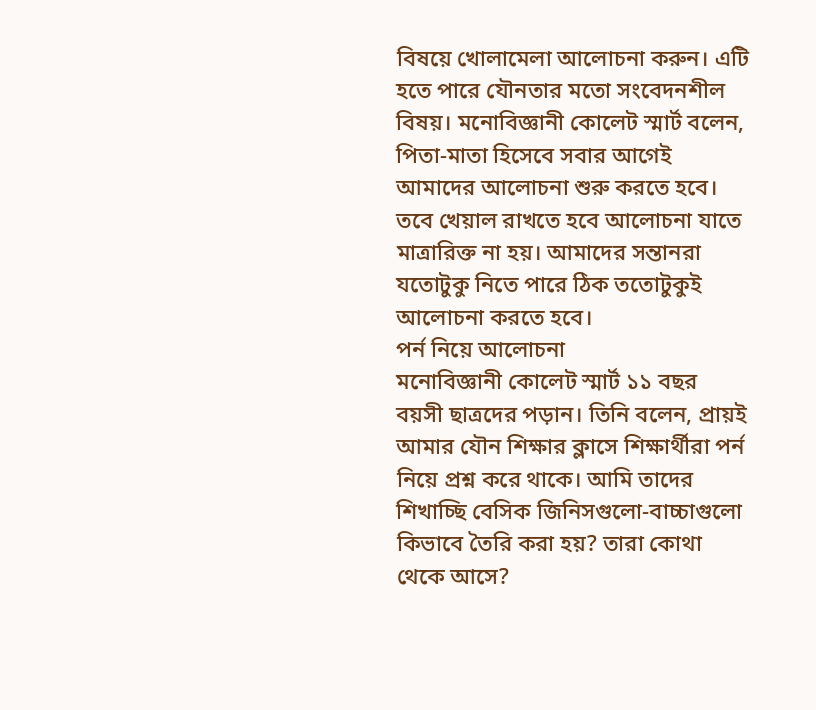বিষয়ে খোলামেলা আলোচনা করুন। এটি হতে পারে যৌনতার মতো সংবেদনশীল বিষয়। মনোবিজ্ঞানী কোলেট স্মার্ট বলেন, পিতা-মাতা হিসেবে সবার আগেই আমাদের আলোচনা শুরু করতে হবে। তবে খেয়াল রাখতে হবে আলোচনা যাতে মাত্রারিক্ত না হয়। আমাদের সন্তানরা যতোটুকু নিতে পারে ঠিক ততোটুকুই আলোচনা করতে হবে।
পর্ন নিয়ে আলোচনা
মনোবিজ্ঞানী কোলেট স্মার্ট ১১ বছর বয়সী ছাত্রদের পড়ান। তিনি বলেন, প্রায়ই আমার যৌন শিক্ষার ক্লাসে শিক্ষার্থীরা পর্ন নিয়ে প্রশ্ন করে থাকে। আমি তাদের শিখাচ্ছি বেসিক জিনিসগুলো-বাচ্চাগুলো কিভাবে তৈরি করা হয়? তারা কোথা থেকে আসে?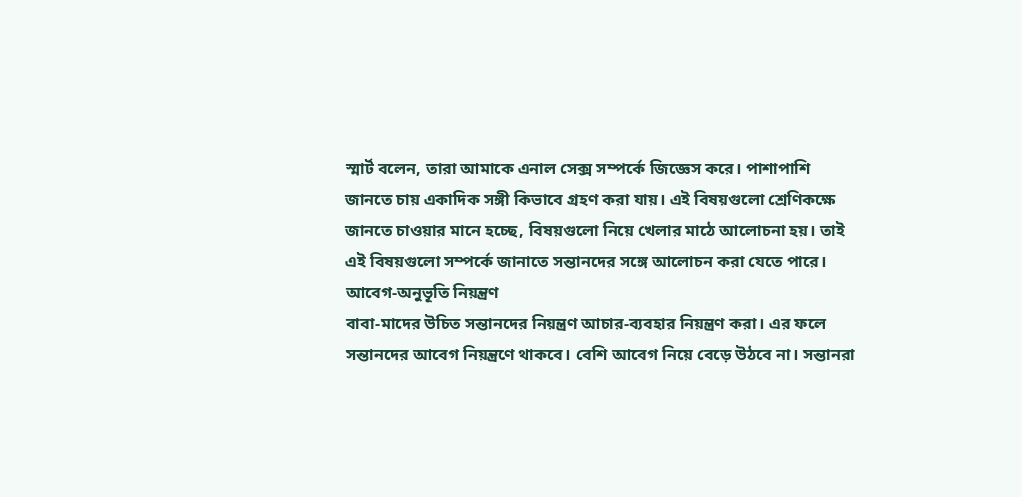স্মার্ট বলেন, তারা আমাকে এনাল সেক্স সম্পর্কে জিজ্ঞেস করে। পাশাপাশি জানতে চায় একাদিক সঙ্গী কিভাবে গ্রহণ করা যায়। এই বিষয়গুলো শ্রেণিকক্ষে জানতে চাওয়ার মানে হচ্ছে, বিষয়গুলো নিয়ে খেলার মাঠে আলোচনা হয়। তাই এই বিষয়গুলো সম্পর্কে জানাতে সন্তানদের সঙ্গে আলোচন করা যেতে পারে।
আবেগ-অনুভূতি নিয়ন্ত্রণ
বাবা-মাদের উচিত সন্তানদের নিয়ন্ত্রণ আচার-ব্যবহার নিয়ন্ত্রণ করা। এর ফলে সন্তানদের আবেগ নিয়ন্ত্রণে থাকবে। বেশি আবেগ নিয়ে বেড়ে উঠবে না। সন্তানরা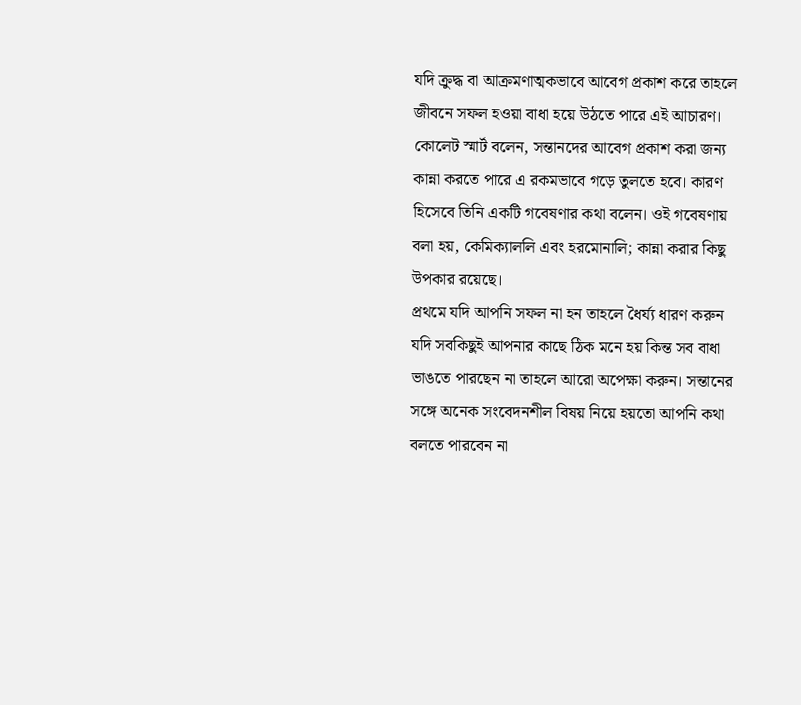যদি ক্রুদ্ধ বা আক্রমণাত্মকভাবে আবেগ প্রকাশ করে তাহলে জীবনে সফল হওয়া বাধা হয়ে উঠতে পারে এই আচারণ। কোলেট স্মার্ট বলেন, সন্তানদের আবেগ প্রকাশ করা জন্য কান্না করতে পারে এ রকমভাবে গড়ে তুলতে হবে। কারণ হিসেবে তিনি একটি গবেষণার কথা বলেন। ওই গবেষণায় বলা হয়, কেমিক্যাললি এবং হরমোনালি; কান্না করার কিছু উপকার রয়েছে।
প্রথমে যদি আপনি সফল না হন তাহলে ধৈর্য্য ধারণ করুন
যদি সবকিছুই আপনার কাছে ঠিক মনে হয় কিন্ত সব বাধা ভাঙতে পারছেন না তাহলে আরো অপেক্ষা করুন। সন্তানের সঙ্গে অনেক সংবেদনশীল বিষয় নিয়ে হয়তো আপনি কথা বলতে পারবেন না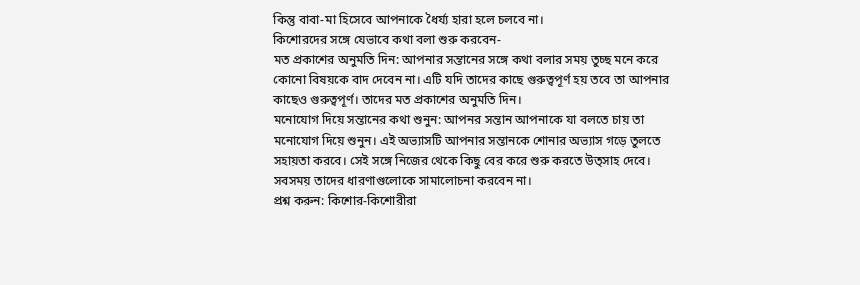কিন্তু বাবা-মা হিসেবে আপনাকে ধৈর্য্য হারা হলে চলবে না।
কিশোরদের সঙ্গে যেভাবে কথা বলা শুরু করবেন-
মত প্রকাশের অনুমতি দিন: আপনার সন্তানের সঙ্গে কথা বলার সময় তুচ্ছ মনে করে কোনো বিষয়কে বাদ দেবেন না। এটি যদি তাদের কাছে গুরুত্বপূর্ণ হয় তবে তা আপনার কাছেও গুরুত্বপূর্ণ। তাদের মত প্রকাশের অনুমতি দিন।
মনোযোগ দিয়ে সন্তানের কথা শুনুন: আপনর সন্তান আপনাকে যা বলতে চায় তা মনোযোগ দিয়ে শুনুন। এই অভ্যাসটি আপনার সন্তানকে শোনার অভ্যাস গড়ে তুলতে সহায়তা করবে। সেই সঙ্গে নিজের থেকে কিছু বের করে শুরু করতে উত্সাহ দেবে। সবসময় তাদের ধারণাগুলোকে সামালোচনা করবেন না।
প্রশ্ন করুন: কিশোর-কিশোরীরা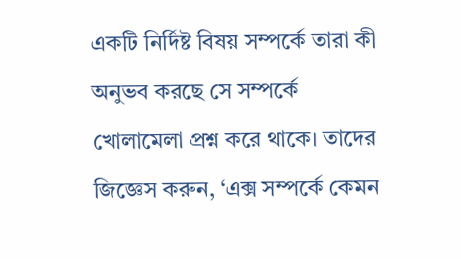একটি নির্দিষ্ট বিষয় সম্পর্কে তারা কী অনুভব করছে সে সম্পর্কে খোলামেলা প্রশ্ন করে থাকে। তাদের জিজ্ঞেস করুন, ‘এক্স সম্পর্কে কেমন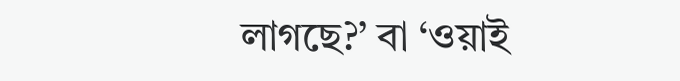লাগছে?’ বা ‘ওয়াই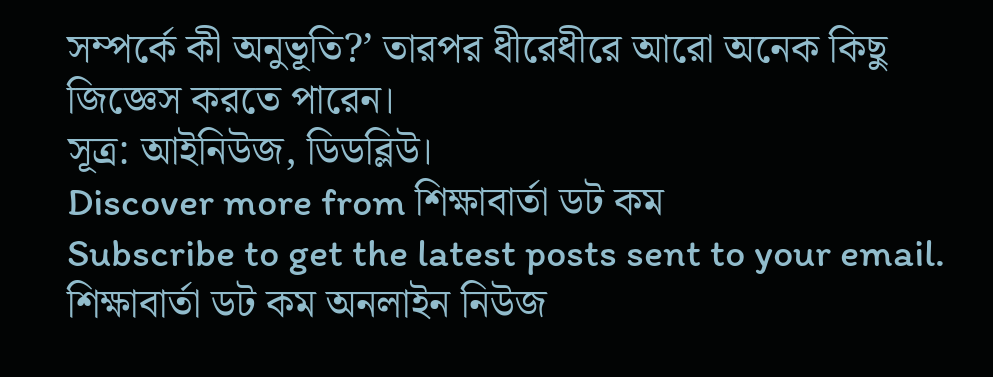সম্পর্কে কী অনুভূতি?’ তারপর ধীরেধীরে আরো অনেক কিছু জিজ্ঞেস করতে পারেন।
সূত্র: আইনিউজ, ডিডব্লিউ।
Discover more from শিক্ষাবার্তা ডট কম
Subscribe to get the latest posts sent to your email.
শিক্ষাবার্তা ডট কম অনলাইন নিউজ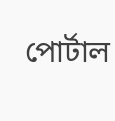পোর্টাল